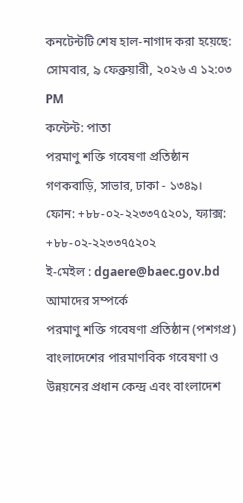কনটেন্টটি শেষ হাল-নাগাদ করা হয়েছে: সোমবার, ৯ ফেব্রুয়ারী, ২০২৬ এ ১২:০৩ PM
কন্টেন্ট: পাতা
পরমাণু শক্তি গবেষণা প্রতিষ্ঠান
গণকবাড়ি, সাভার, ঢাকা - ১৩৪৯।
ফোন: +৮৮-০২-২২৩৩৭৫২০১, ফ্যাক্স: +৮৮-০২-২২৩৩৭৫২০২
ই-মেইল : dgaere@baec.gov.bd
আমাদের সম্পর্কে
পরমাণু শক্তি গবেষণা প্রতিষ্ঠান (পশগপ্র) বাংলাদেশের পারমাণবিক গবেষণা ও উন্নয়নের প্রধান কেন্দ্র এবং বাংলাদেশ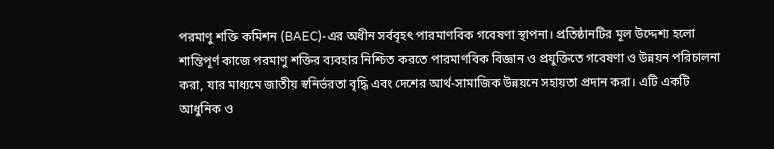পরমাণু শক্তি কমিশন (BAEC)-এর অধীন সর্ববৃহৎ পারমাণবিক গবেষণা স্থাপনা। প্রতিষ্ঠানটির মূল উদ্দেশ্য হলো শান্তিপূর্ণ কাজে পরমাণু শক্তির ব্যবহার নিশ্চিত করতে পারমাণবিক বিজ্ঞান ও প্রযুক্তিতে গবেষণা ও উন্নয়ন পরিচালনা করা, যার মাধ্যমে জাতীয় স্বনির্ভরতা বৃদ্ধি এবং দেশের আর্থ-সামাজিক উন্নয়নে সহায়তা প্রদান করা। এটি একটি আধুনিক ও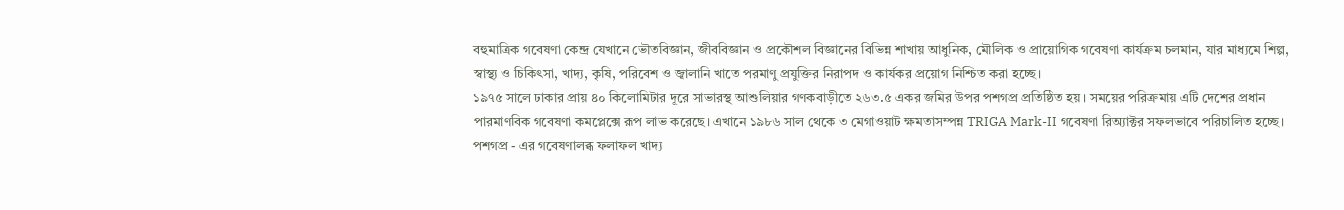বহুমাত্রিক গবেষণা কেন্দ্র যেখানে ভৌতবিজ্ঞান, জীববিজ্ঞান ও প্রকৌশল বিজ্ঞানের বিভিন্ন শাখায় আধুনিক, মৌলিক ও প্রায়োগিক গবেষণা কার্যক্রম চলমান, যার মাধ্যমে শিল্প, স্বাস্থ্য ও চিকিৎসা, খাদ্য, কৃষি, পরিবেশ ও জ্বালানি খাতে পরমাণু প্রযুক্তির নিরাপদ ও কার্যকর প্রয়োগ নিশ্চিত করা হচ্ছে।
১৯৭৫ সালে ঢাকার প্রায় ৪০ কিলোমিটার দূরে সাভারস্থ আশুলিয়ার গণকবাড়ীতে ২৬৩.৫ একর জমির উপর পশগপ্র প্রতিষ্ঠিত হয়। সময়ের পরিক্রমায় এটি দেশের প্রধান পারমাণবিক গবেষণা কমপ্লেক্সে রূপ লাভ করেছে। এখানে ১৯৮৬ সাল থেকে ৩ মেগাওয়াট ক্ষমতাসম্পন্ন TRIGA Mark-II গবেষণা রিঅ্যাক্টর সফলভাবে পরিচালিত হচ্ছে। পশগপ্র - এর গবেষণালব্ধ ফলাফল খাদ্য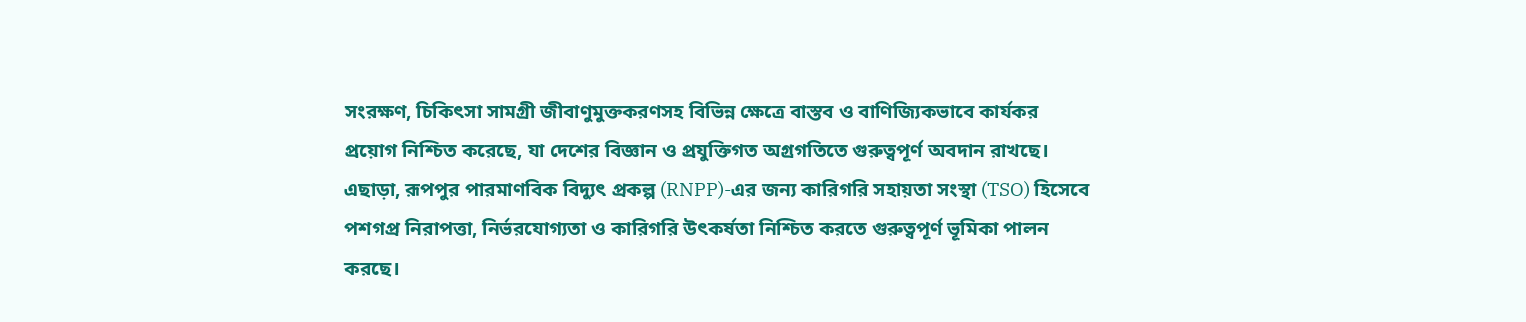সংরক্ষণ, চিকিৎসা সামগ্রী জীবাণুমুক্তকরণসহ বিভিন্ন ক্ষেত্রে বাস্তব ও বাণিজ্যিকভাবে কার্যকর প্রয়োগ নিশ্চিত করেছে, যা দেশের বিজ্ঞান ও প্রযুক্তিগত অগ্রগতিতে গুরুত্বপূর্ণ অবদান রাখছে। এছাড়া, রূপপুর পারমাণবিক বিদ্যুৎ প্রকল্প (RNPP)-এর জন্য কারিগরি সহায়তা সংস্থা (TSO) হিসেবে পশগপ্র নিরাপত্তা, নির্ভরযোগ্যতা ও কারিগরি উৎকর্ষতা নিশ্চিত করতে গুরুত্বপূর্ণ ভূমিকা পালন করছে।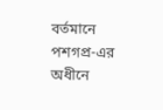বর্তমানে পশগপ্র-এর অধীনে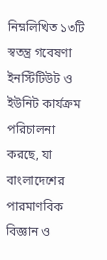নিম্নলিখিত ১৩টি স্বতন্ত্র গবেষণা ইনস্টিটিউট ও ইউনিট কার্যক্রম পরিচালনা করছে, যা বাংলাদেশের পারমাণবিক বিজ্ঞান ও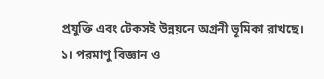প্রযুক্তি এবং টেকসই উন্নয়নে অগ্রনী ভূমিকা রাখছে।
১। পরমাণু বিজ্ঞান ও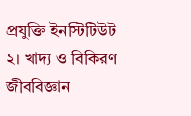প্রযুক্তি ইনস্টিটিউট
২। খাদ্য ও বিকিরণ জীববিজ্ঞান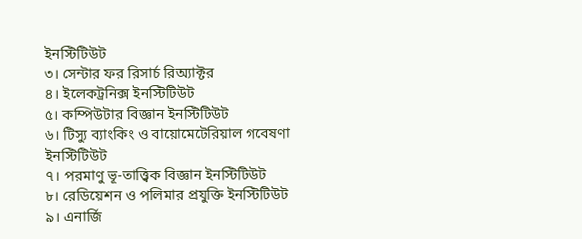ইনস্টিটিউট
৩। সেন্টার ফর রিসার্চ রিঅ্যাক্টর
৪। ইলেকট্রনিক্স ইনস্টিটিউট
৫। কম্পিউটার বিজ্ঞান ইনস্টিটিউট
৬। টিস্যু ব্যাংকিং ও বায়োমেটেরিয়াল গবেষণা ইনস্টিটিউট
৭। পরমাণু ভূ-তাত্ত্বিক বিজ্ঞান ইনস্টিটিউট
৮। রেডিয়েশন ও পলিমার প্রযুক্তি ইনস্টিটিউট
৯। এনার্জি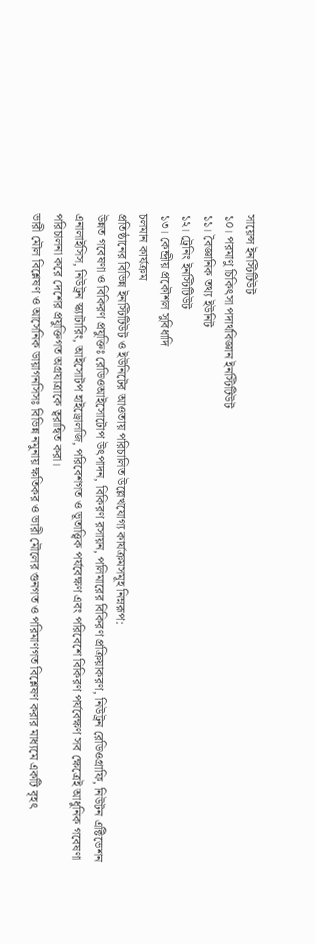সায়েন্স ইনস্টিটিউট
১০। পরমাণু চিকিৎসা পদার্থবিজ্ঞান ইনস্টিটিউট
১১। বৈজ্ঞানিক তথ্য ইউনিট
১২। ট্রেনিং ইনস্টিটিউট
১৩। কেন্দ্রীয় প্রকৌশল সুবিধাদি
চলমান কার্যক্রম
প্রতিষ্ঠানের বিভিন্ন ইনস্টিটিউট ও ইউনিটের আওতায় পরিচালিত উল্লেখযোগ্য কার্যক্রমসমূহ নিম্নরূপ:
উন্নত গবেষণা ও বিকিরণ প্রযুক্তিঃ রেডিওআইসোটোপ উৎপাদন, বিকিরণ রসায়ন, পলিমারের বিকিরণ প্রক্রিয়াকরণ, নিউট্রন রেডিওগ্রাফি, নিউটন এক্টিভেশন এনালাইসিস, নিউট্রন স্ক্যাটারিং, আইসোটপ হাইড্রোলজি, পরিবেশগত ও ভূতাত্ত্বিক পর্যবেক্ষণ এবং পরিবেশে বিকিরণ পর্যবেক্ষণ সব ক্ষেত্রেই আধুনিক গবেষণা পরিচালনা করে দেশের প্রযুক্তিগত অগ্রযাত্রাকে ত্বরান্বিত করা।
ভারী মৌল বিশ্লেষণ ও আর্সেনিক ডায়াগনসিসঃ বিভিন্ন নমুনায় ক্ষতিকর ও ভারী মৌলের গুনগত ও পরিমাণগত বিশ্লেষণ করার মাধ্যমে একটি বৃহৎ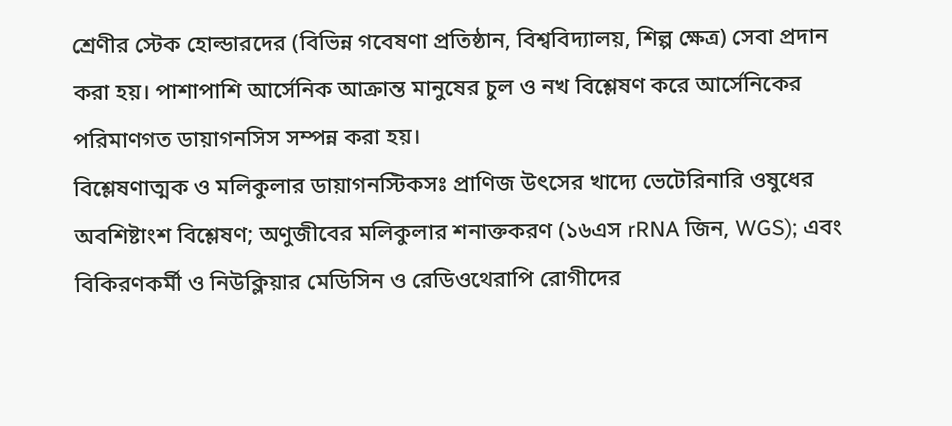শ্রেণীর স্টেক হোল্ডারদের (বিভিন্ন গবেষণা প্রতিষ্ঠান, বিশ্ববিদ্যালয়, শিল্প ক্ষেত্র) সেবা প্রদান করা হয়। পাশাপাশি আর্সেনিক আক্রান্ত মানুষের চুল ও নখ বিশ্লেষণ করে আর্সেনিকের পরিমাণগত ডায়াগনসিস সম্পন্ন করা হয়।
বিশ্লেষণাত্মক ও মলিকুলার ডায়াগনস্টিকসঃ প্রাণিজ উৎসের খাদ্যে ভেটেরিনারি ওষুধের অবশিষ্টাংশ বিশ্লেষণ; অণুজীবের মলিকুলার শনাক্তকরণ (১৬এস rRNA জিন, WGS); এবং বিকিরণকর্মী ও নিউক্লিয়ার মেডিসিন ও রেডিওথেরাপি রোগীদের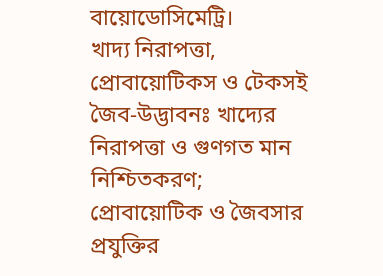বায়োডোসিমেট্রি।
খাদ্য নিরাপত্তা, প্রোবায়োটিকস ও টেকসই জৈব-উদ্ভাবনঃ খাদ্যের নিরাপত্তা ও গুণগত মান নিশ্চিতকরণ; প্রোবায়োটিক ও জৈবসার প্রযুক্তির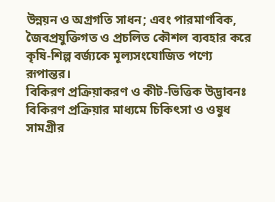উন্নয়ন ও অগ্রগতি সাধন; এবং পারমাণবিক, জৈবপ্রযুক্তিগত ও প্রচলিত কৌশল ব্যবহার করে কৃষি-শিল্প বর্জ্যকে মূল্যসংযোজিত পণ্যে রূপান্তর।
বিকিরণ প্রক্রিয়াকরণ ও কীট-ভিত্তিক উদ্ভাবনঃ বিকিরণ প্রক্রিয়ার মাধ্যমে চিকিৎসা ও ওষুধ সামগ্রীর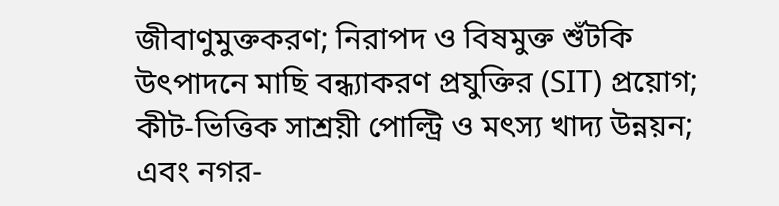জীবাণুমুক্তকরণ; নিরাপদ ও বিষমুক্ত শুঁটকি উৎপাদনে মাছি বন্ধ্যাকরণ প্রযুক্তির (SIT) প্রয়োগ; কীট-ভিত্তিক সাশ্রয়ী পোল্ট্রি ও মৎস্য খাদ্য উন্নয়ন; এবং নগর-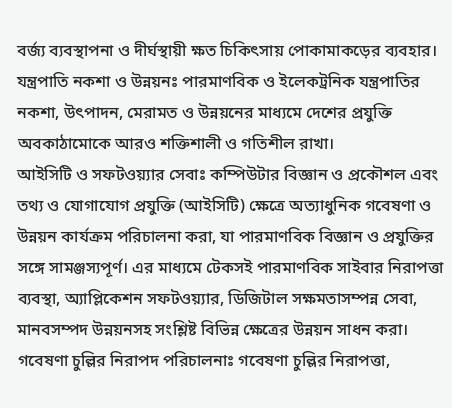বর্জ্য ব্যবস্থাপনা ও দীর্ঘস্থায়ী ক্ষত চিকিৎসায় পোকামাকড়ের ব্যবহার।
যন্ত্রপাতি নকশা ও উন্নয়নঃ পারমাণবিক ও ইলেকট্রনিক যন্ত্রপাতির নকশা, উৎপাদন, মেরামত ও উন্নয়নের মাধ্যমে দেশের প্রযুক্তি অবকাঠামোকে আরও শক্তিশালী ও গতিশীল রাখা।
আইসিটি ও সফটওয়্যার সেবাঃ কম্পিউটার বিজ্ঞান ও প্রকৌশল এবং তথ্য ও যোগাযোগ প্রযুক্তি (আইসিটি) ক্ষেত্রে অত্যাধুনিক গবেষণা ও উন্নয়ন কার্যক্রম পরিচালনা করা, যা পারমাণবিক বিজ্ঞান ও প্রযুক্তির সঙ্গে সামঞ্জস্যপূর্ণ। এর মাধ্যমে টেকসই পারমাণবিক সাইবার নিরাপত্তা ব্যবস্থা, অ্যাপ্লিকেশন সফটওয়্যার, ডিজিটাল সক্ষমতাসম্পন্ন সেবা, মানবসম্পদ উন্নয়নসহ সংশ্লিষ্ট বিভিন্ন ক্ষেত্রের উন্নয়ন সাধন করা।
গবেষণা চুল্লির নিরাপদ পরিচালনাঃ গবেষণা চুল্লির নিরাপত্তা,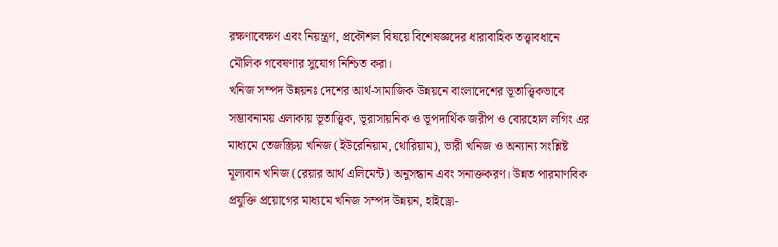রক্ষণাবেক্ষণ এবং নিয়ন্ত্রণ, প্রকৌশল বিষয়ে বিশেষজ্ঞদের ধারাবাহিক তত্ত্বাবধানে মৌলিক গবেষণার সুযোগ নিশ্চিত করা।
খনিজ সম্পদ উন্নয়নঃ দেশের আর্থ-সামাজিক উন্নয়নে বাংলাদেশের ভূতাত্ত্বিকভাবে সম্ভাবনাময় এলাকায় ভূতাত্ত্বিক, ভূরাসায়নিক ও ভূপদার্থিক জরীপ ও বোরহোল লগিং এর মাধ্যমে তেজস্ক্রিয় খনিজ (ইউরেনিয়াম, থোরিয়াম), ভারী খনিজ ও অন্যান্য সংশ্লিষ্ট মূল্যবান খনিজ (রেয়ার আর্থ এলিমেন্ট) অনুসন্ধান এবং সনাক্তকরণ। উন্নত পারমাণবিক প্রযুক্তি প্রয়োগের মাধ্যমে খনিজ সম্পদ উন্নয়ন, হাইড্রো-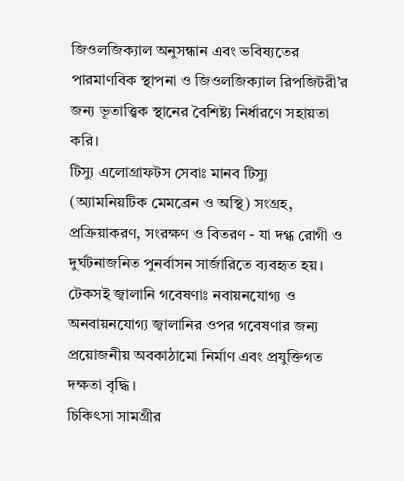জিওলজিক্যাল অনুসন্ধান এবং ভবিষ্যতের পারমাণবিক স্থাপনা ও জিওলজিক্যাল রিপজিটরী’র জন্য ভূতাত্ত্বিক স্থানের বৈশিষ্ট্য নির্ধারণে সহায়তা করি।
টিস্যু এলোগ্রাফটস সেবাঃ মানব টিস্যু (অ্যামনিয়টিক মেমব্রেন ও অস্থি) সংগ্রহ, প্রক্রিয়াকরণ, সংরক্ষণ ও বিতরণ - যা দগ্ধ রোগী ও দুর্ঘটনাজনিত পুনর্বাসন সার্জারিতে ব্যবহৃত হয়।
টেকসই জ্বালানি গবেষণাঃ নবায়নযোগ্য ও অনবায়নযোগ্য জ্বালানির ওপর গবেষণার জন্য প্রয়োজনীয় অবকাঠামো নির্মাণ এবং প্রযুক্তিগত দক্ষতা বৃদ্ধি।
চিকিৎসা সামগ্রীর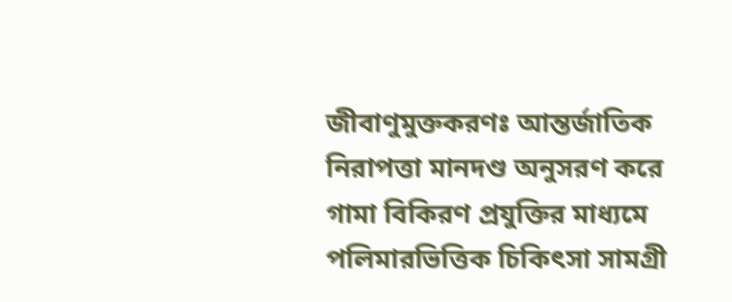জীবাণুমুক্তকরণঃ আন্তর্জাতিক নিরাপত্তা মানদণ্ড অনুসরণ করে গামা বিকিরণ প্রযুক্তির মাধ্যমে পলিমারভিত্তিক চিকিৎসা সামগ্রী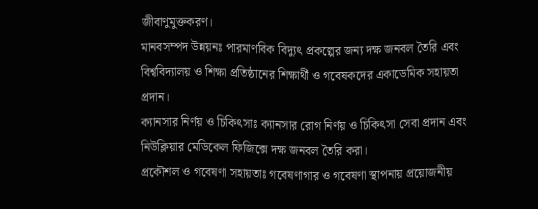জীবাণুমুক্তকরণ।
মানবসম্পদ উন্নয়নঃ পারমাণবিক বিদ্যুৎ প্রকল্পের জন্য দক্ষ জনবল তৈরি এবং বিশ্ববিদ্যালয় ও শিক্ষা প্রতিষ্ঠানের শিক্ষার্থী ও গবেষকদের একাডেমিক সহায়তা প্রদান।
ক্যানসার নির্ণয় ও চিকিৎসাঃ ক্যানসার রোগ নির্ণয় ও চিকিৎসা সেবা প্রদান এবং নিউক্লিয়ার মেডিকেল ফিজিক্সে দক্ষ জনবল তৈরি করা।
প্রকৌশল ও গবেষণা সহায়তাঃ গবেষণাগার ও গবেষণা স্থাপনায় প্রয়োজনীয়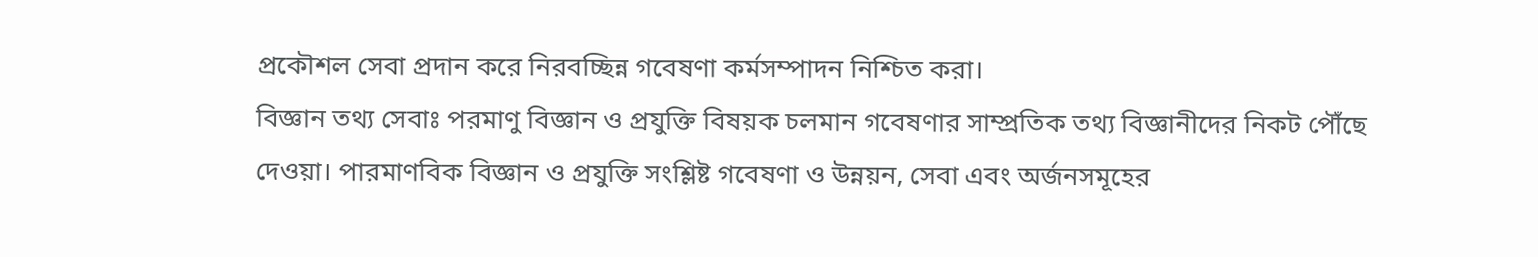প্রকৌশল সেবা প্রদান করে নিরবচ্ছিন্ন গবেষণা কর্মসম্পাদন নিশ্চিত করা।
বিজ্ঞান তথ্য সেবাঃ পরমাণু বিজ্ঞান ও প্রযুক্তি বিষয়ক চলমান গবেষণার সাম্প্রতিক তথ্য বিজ্ঞানীদের নিকট পৌঁছে দেওয়া। পারমাণবিক বিজ্ঞান ও প্রযুক্তি সংশ্লিষ্ট গবেষণা ও উন্নয়ন, সেবা এবং অর্জনসমূহের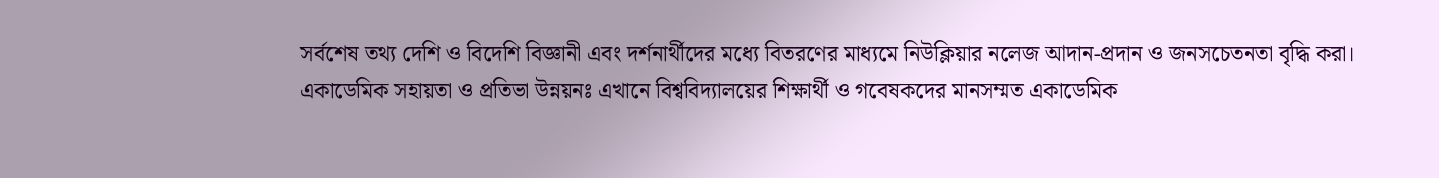সর্বশেষ তথ্য দেশি ও বিদেশি বিজ্ঞানী এবং দর্শনার্থীদের মধ্যে বিতরণের মাধ্যমে নিউক্লিয়ার নলেজ আদান-প্রদান ও জনসচেতনতা বৃদ্ধি করা।
একাডেমিক সহায়তা ও প্রতিভা উন্নয়নঃ এখানে বিশ্ববিদ্যালয়ের শিক্ষার্থী ও গবেষকদের মানসম্মত একাডেমিক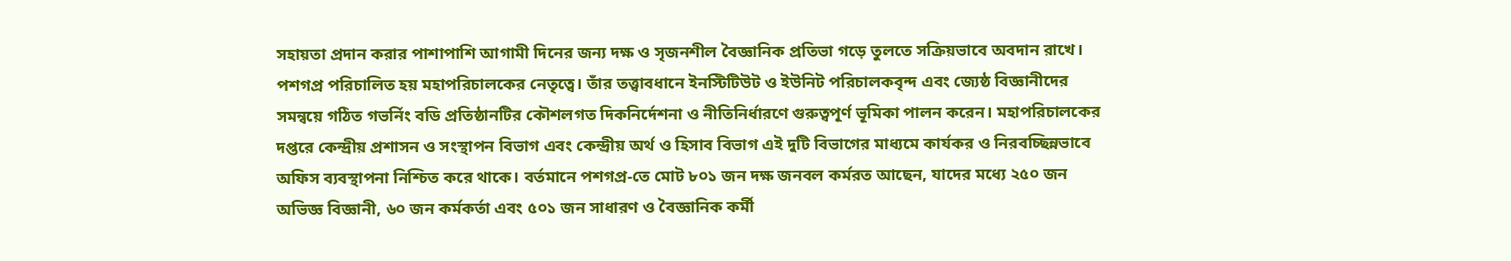সহায়তা প্রদান করার পাশাপাশি আগামী দিনের জন্য দক্ষ ও সৃজনশীল বৈজ্ঞানিক প্রতিভা গড়ে তুলতে সক্রিয়ভাবে অবদান রাখে।
পশগপ্র পরিচালিত হয় মহাপরিচালকের নেতৃত্বে। তাঁর তত্ত্বাবধানে ইনস্টিটিউট ও ইউনিট পরিচালকবৃন্দ এবং জ্যেষ্ঠ বিজ্ঞানীদের সমন্বয়ে গঠিত গভর্নিং বডি প্রতিষ্ঠানটির কৌশলগত দিকনির্দেশনা ও নীতিনির্ধারণে গুরুত্বপূর্ণ ভূমিকা পালন করেন। মহাপরিচালকের দপ্তরে কেন্দ্রীয় প্রশাসন ও সংস্থাপন বিভাগ এবং কেন্দ্রীয় অর্থ ও হিসাব বিভাগ এই দুটি বিভাগের মাধ্যমে কার্যকর ও নিরবচ্ছিন্নভাবে অফিস ব্যবস্থাপনা নিশ্চিত করে থাকে। বর্তমানে পশগপ্র-তে মোট ৮০১ জন দক্ষ জনবল কর্মরত আছেন, যাদের মধ্যে ২৫০ জন অভিজ্ঞ বিজ্ঞানী, ৬০ জন কর্মকর্তা এবং ৫০১ জন সাধারণ ও বৈজ্ঞানিক কর্মী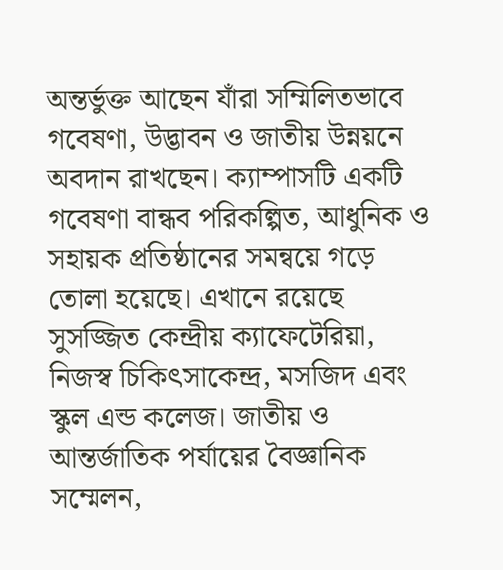অন্তর্ভুক্ত আছেন যাঁরা সম্মিলিতভাবে গবেষণা, উদ্ভাবন ও জাতীয় উন্নয়নে অবদান রাখছেন। ক্যাম্পাসটি একটি গবেষণা বান্ধব পরিকল্পিত, আধুনিক ও সহায়ক প্রতিষ্ঠানের সমন্বয়ে গড়ে তোলা হয়েছে। এখানে রয়েছে সুসজ্জিত কেন্দ্রীয় ক্যাফেটেরিয়া, নিজস্ব চিকিৎসাকেন্দ্র, মসজিদ এবং স্কুল এন্ড কলেজ। জাতীয় ও আন্তর্জাতিক পর্যায়ের বৈজ্ঞানিক সম্মেলন,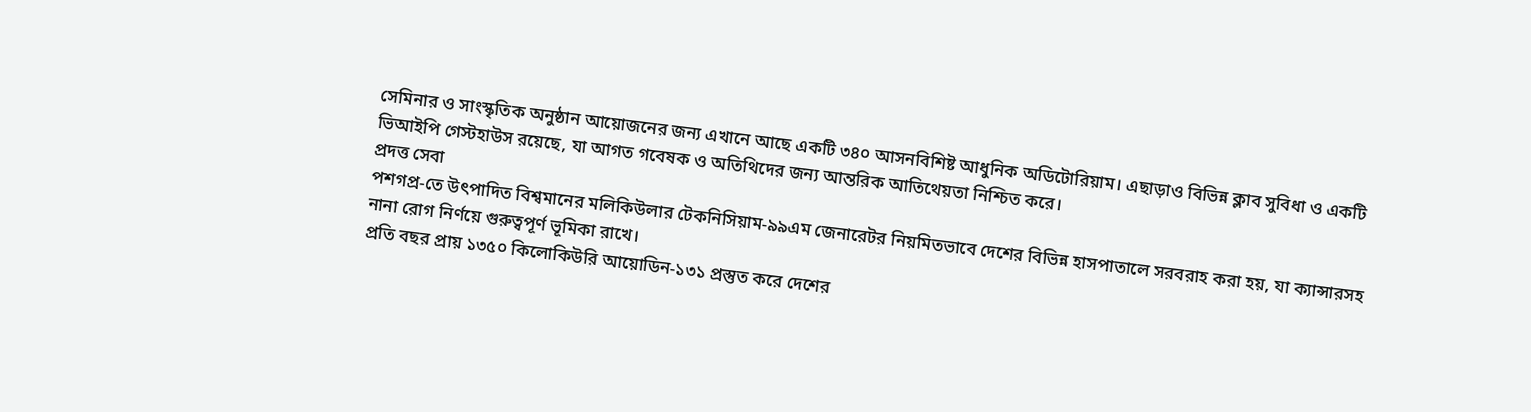সেমিনার ও সাংস্কৃতিক অনুষ্ঠান আয়োজনের জন্য এখানে আছে একটি ৩৪০ আসনবিশিষ্ট আধুনিক অডিটোরিয়াম। এছাড়াও বিভিন্ন ক্লাব সুবিধা ও একটি ভিআইপি গেস্টহাউস রয়েছে, যা আগত গবেষক ও অতিথিদের জন্য আন্তরিক আতিথেয়তা নিশ্চিত করে।
প্রদত্ত সেবা
পশগপ্র-তে উৎপাদিত বিশ্বমানের মলিকিউলার টেকনিসিয়াম-৯৯এম জেনারেটর নিয়মিতভাবে দেশের বিভিন্ন হাসপাতালে সরবরাহ করা হয়, যা ক্যান্সারসহ নানা রোগ নির্ণয়ে গুরুত্বপূর্ণ ভূমিকা রাখে।
প্রতি বছর প্রায় ১৩৫০ কিলোকিউরি আয়োডিন-১৩১ প্রস্তুত করে দেশের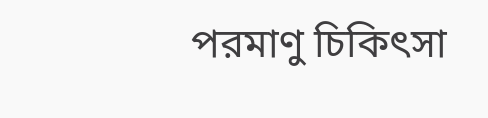পরমাণু চিকিৎসা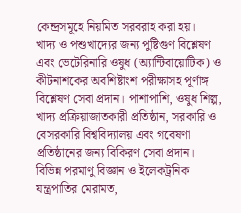কেন্দ্রসমূহে নিয়মিত সরবরাহ করা হয়।
খাদ্য ও পশুখাদ্যের জন্য পুষ্টিগুণ বিশ্লেষণ এবং ভেটেরিনারি ওষুধ (অ্যান্টিবায়োটিক) ও কীটনাশকের অবশিষ্টাংশ পরীক্ষাসহ পূর্ণাঙ্গ বিশ্লেষণ সেবা প্রদান। পাশাপাশি, ওষুধ শিল্প, খাদ্য প্রক্রিয়াজাতকারী প্রতিষ্ঠান, সরকারি ও বেসরকারি বিশ্ববিদ্যালয় এবং গবেষণা প্রতিষ্ঠানের জন্য বিকিরণ সেবা প্রদান।
বিভিন্ন পরমাণু বিজ্ঞান ও ইলেকট্রনিক যন্ত্রপাতির মেরামত,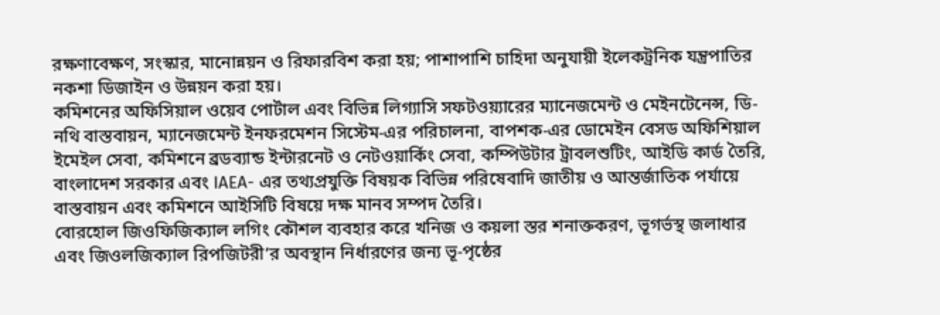রক্ষণাবেক্ষণ, সংস্কার, মানোন্নয়ন ও রিফারবিশ করা হয়; পাশাপাশি চাহিদা অনুযায়ী ইলেকট্রনিক যন্ত্রপাতির নকশা ডিজাইন ও উন্নয়ন করা হয়।
কমিশনের অফিসিয়াল ওয়েব পোর্টাল এবং বিভিন্ন লিগ্যাসি সফটওয়্যারের ম্যানেজমেন্ট ও মেইনটেনেন্স, ডি-নথি বাস্তবায়ন, ম্যানেজমেন্ট ইনফরমেশন সিস্টেম-এর পরিচালনা, বাপশক-এর ডোমেইন বেসড অফিশিয়াল ইমেইল সেবা, কমিশনে ব্রডব্যান্ড ইন্টারনেট ও নেটওয়ার্কিং সেবা, কম্পিউটার ট্রাবলশুটিং, আইডি কার্ড তৈরি, বাংলাদেশ সরকার এবং IAEA- এর তথ্যপ্রযুক্তি বিষয়ক বিভিন্ন পরিষেবাদি জাতীয় ও আন্তর্জাতিক পর্যায়ে বাস্তবায়ন এবং কমিশনে আইসিটি বিষয়ে দক্ষ মানব সম্পদ তৈরি।
বোরহোল জিওফিজিক্যাল লগিং কৌশল ব্যবহার করে খনিজ ও কয়লা স্তর শনাক্তকরণ, ভূগর্ভস্থ জলাধার এবং জিওলজিক্যাল রিপজিটরী’র অবস্থান নির্ধারণের জন্য ভূ-পৃষ্ঠের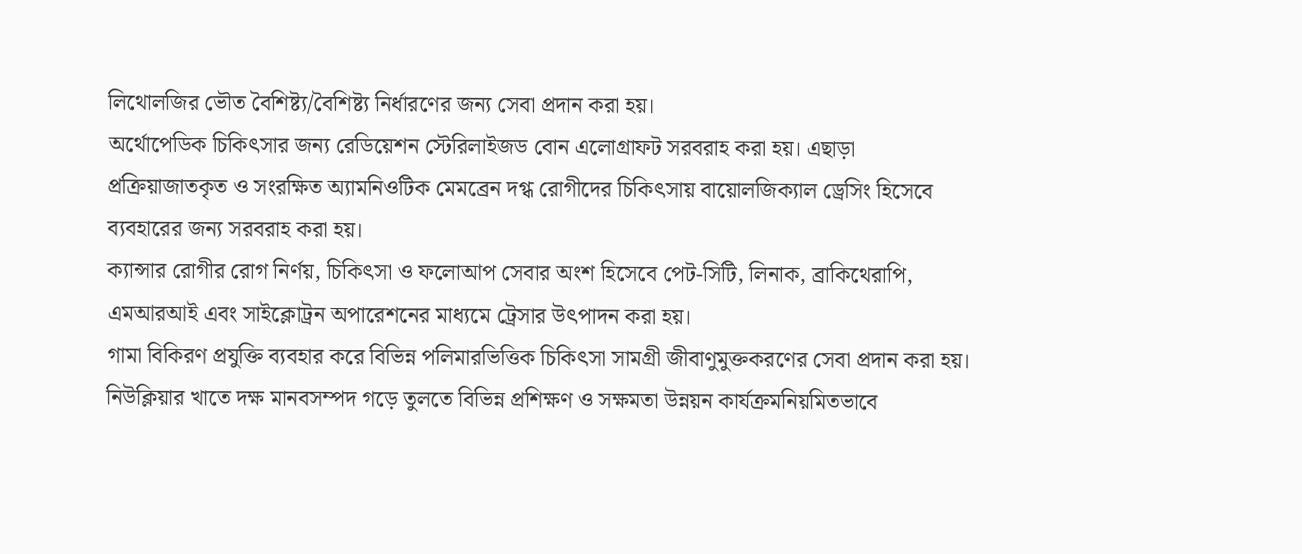লিথোলজির ভৌত বৈশিষ্ট্য/বৈশিষ্ট্য নির্ধারণের জন্য সেবা প্রদান করা হয়।
অর্থোপেডিক চিকিৎসার জন্য রেডিয়েশন স্টেরিলাইজড বোন এলোগ্রাফট সরবরাহ করা হয়। এছাড়া প্রক্রিয়াজাতকৃত ও সংরক্ষিত অ্যামনিওটিক মেমব্রেন দগ্ধ রোগীদের চিকিৎসায় বায়োলজিক্যাল ড্রেসিং হিসেবে ব্যবহারের জন্য সরবরাহ করা হয়।
ক্যান্সার রোগীর রোগ নির্ণয়, চিকিৎসা ও ফলোআপ সেবার অংশ হিসেবে পেট-সিটি, লিনাক, ব্রাকিথেরাপি, এমআরআই এবং সাইক্লোট্রন অপারেশনের মাধ্যমে ট্রেসার উৎপাদন করা হয়।
গামা বিকিরণ প্রযুক্তি ব্যবহার করে বিভিন্ন পলিমারভিত্তিক চিকিৎসা সামগ্রী জীবাণুমুক্তকরণের সেবা প্রদান করা হয়।
নিউক্লিয়ার খাতে দক্ষ মানবসম্পদ গড়ে তুলতে বিভিন্ন প্রশিক্ষণ ও সক্ষমতা উন্নয়ন কার্যক্রমনিয়মিতভাবে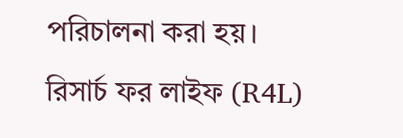পরিচালনা করা হয়।
রিসার্চ ফর লাইফ (R4L)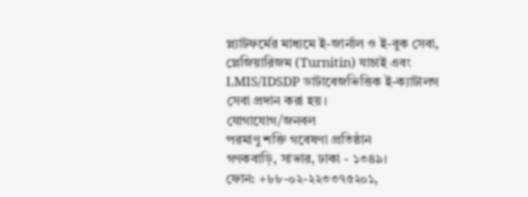প্ল্যাটফর্মের মাধ্যমে ই-জার্নাল ও ই-বুক সেবা, প্লেজিয়ারিজম (Turnitin) যাচাই এবং LMIS/IDSDP ডাটাবেজভিত্তিক ই-ক্যাটালগ সেবা প্রদান করা হয়।
যোগাযোগ/জনবল
পরমাণু শক্তি গবেষণা প্রতিষ্ঠান
গণকবাড়ি, সাভার, ঢাকা - ১৩৪৯।
ফোন: +৮৮-০২-২২৩৩৭৫২০১,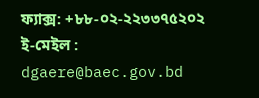ফ্যাক্স: +৮৮-০২-২২৩৩৭৫২০২
ই-মেইল : dgaere@baec.gov.bd